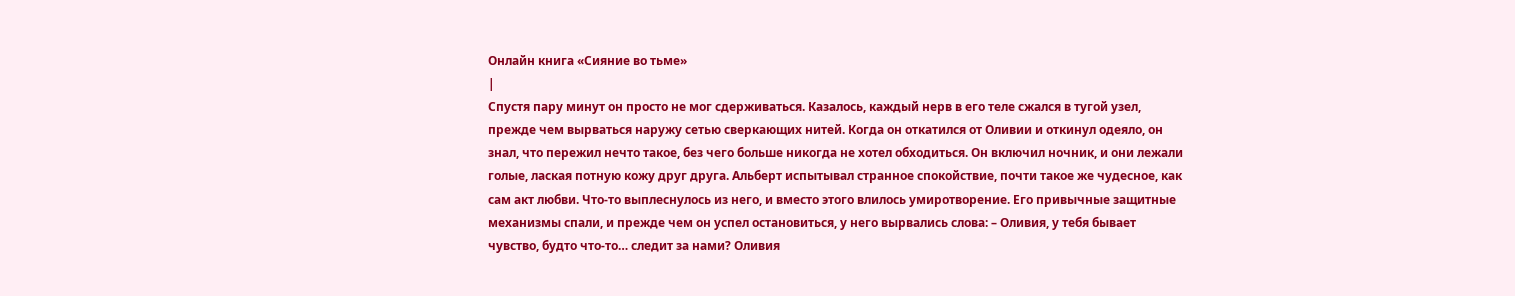Онлайн книга «Сияние во тьме»
|
Спустя пару минут он просто не мог сдерживаться. Казалось, каждый нерв в его теле сжался в тугой узел, прежде чем вырваться наружу сетью сверкающих нитей. Когда он откатился от Оливии и откинул одеяло, он знал, что пережил нечто такое, без чего больше никогда не хотел обходиться. Он включил ночник, и они лежали голые, лаская потную кожу друг друга. Альберт испытывал странное спокойствие, почти такое же чудесное, как сам акт любви. Что-то выплеснулось из него, и вместо этого влилось умиротворение. Его привычные защитные механизмы спали, и прежде чем он успел остановиться, у него вырвались слова: – Оливия, у тебя бывает чувство, будто что-то… следит за нами? Оливия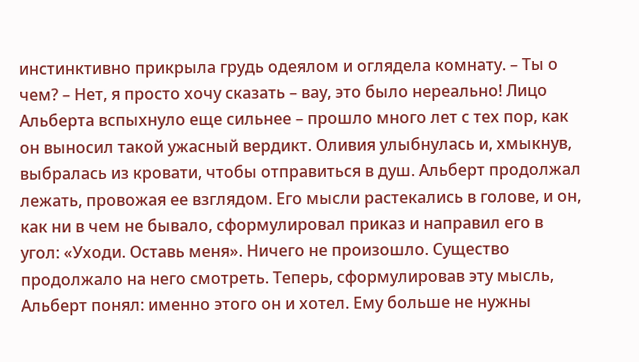инстинктивно прикрыла грудь одеялом и оглядела комнату. – Ты о чем? – Нет, я просто хочу сказать – вау, это было нереально! Лицо Альберта вспыхнуло еще сильнее – прошло много лет с тех пор, как он выносил такой ужасный вердикт. Оливия улыбнулась и, хмыкнув, выбралась из кровати, чтобы отправиться в душ. Альберт продолжал лежать, провожая ее взглядом. Его мысли растекались в голове, и он, как ни в чем не бывало, сформулировал приказ и направил его в угол: «Уходи. Оставь меня». Ничего не произошло. Существо продолжало на него смотреть. Теперь, сформулировав эту мысль, Альберт понял: именно этого он и хотел. Ему больше не нужны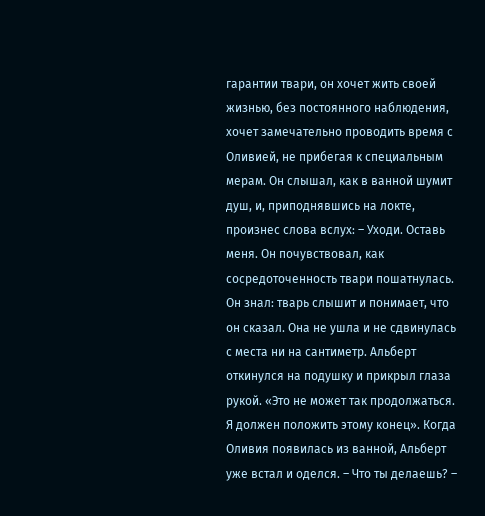гарантии твари, он хочет жить своей жизнью, без постоянного наблюдения, хочет замечательно проводить время с Оливией, не прибегая к специальным мерам. Он слышал, как в ванной шумит душ, и, приподнявшись на локте, произнес слова вслух: – Уходи. Оставь меня. Он почувствовал, как сосредоточенность твари пошатнулась. Он знал: тварь слышит и понимает, что он сказал. Она не ушла и не сдвинулась с места ни на сантиметр. Альберт откинулся на подушку и прикрыл глаза рукой. «Это не может так продолжаться. Я должен положить этому конец». Когда Оливия появилась из ванной, Альберт уже встал и оделся. – Что ты делаешь? –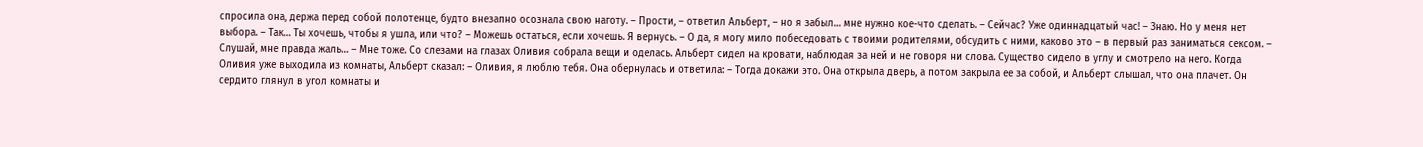спросила она, держа перед собой полотенце, будто внезапно осознала свою наготу. – Прости, – ответил Альберт, – но я забыл… мне нужно кое-что сделать. – Сейчас? Уже одиннадцатый час! – Знаю. Но у меня нет выбора. – Так… Ты хочешь, чтобы я ушла, или что? – Можешь остаться, если хочешь. Я вернусь. – О да, я могу мило побеседовать с твоими родителями, обсудить с ними, каково это – в первый раз заниматься сексом. – Слушай, мне правда жаль… – Мне тоже. Со слезами на глазах Оливия собрала вещи и оделась. Альберт сидел на кровати, наблюдая за ней и не говоря ни слова. Существо сидело в углу и смотрело на него. Когда Оливия уже выходила из комнаты, Альберт сказал: – Оливия, я люблю тебя. Она обернулась и ответила: – Тогда докажи это. Она открыла дверь, а потом закрыла ее за собой, и Альберт слышал, что она плачет. Он сердито глянул в угол комнаты и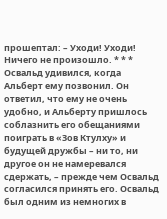прошептал: – Уходи! Уходи! Ничего не произошло. * * * Освальд удивился, когда Альберт ему позвонил. Он ответил, что ему не очень удобно, и Альберту пришлось соблазнить его обещаниями поиграть в «Зов Ктулху» и будущей дружбы – ни то, ни другое он не намеревался сдержать, – прежде чем Освальд согласился принять его. Освальд был одним из немногих в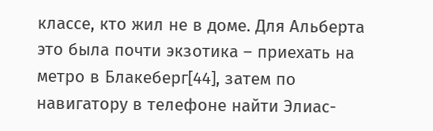классе, кто жил не в доме. Для Альберта это была почти экзотика – приехать на метро в Блакеберг[44], затем по навигатору в телефоне найти Элиас-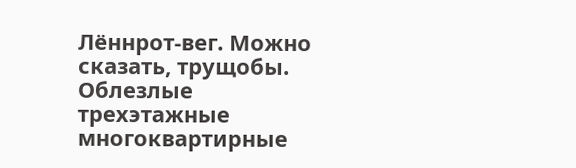Лённрот-вег. Можно сказать, трущобы. Облезлые трехэтажные многоквартирные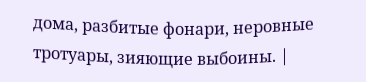дома, разбитые фонари, неровные тротуары, зияющие выбоины. |